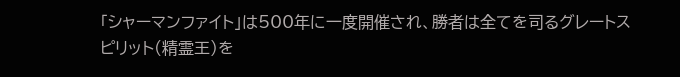「シャーマンファイト」は500年に一度開催され、勝者は全てを司るグレートスピリット(精霊王)を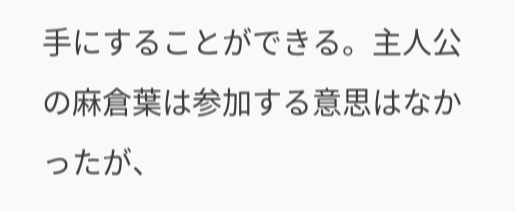手にすることができる。主人公の麻倉葉は参加する意思はなかったが、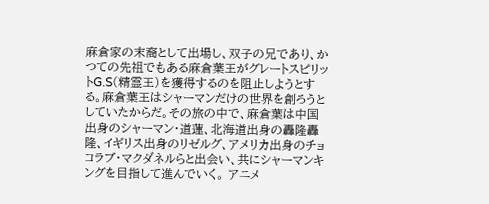麻倉家の末裔として出場し、双子の兄であり、かつての先祖でもある麻倉葉王がグレートスピリットG.S(精霊王)を獲得するのを阻止しようとする。麻倉葉王はシャーマンだけの世界を創ろうとしていたからだ。その旅の中で、麻倉葉は中国出身のシャーマン・道蓮、北海道出身の轟隆轟隆、イギリス出身のリゼルグ、アメリカ出身のチョコラブ・マクダネルらと出会い、共にシャーマンキングを目指して進んでいく。 アニメ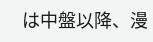は中盤以降、漫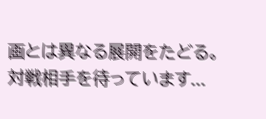画とは異なる展開をたどる。
対戦相手を待っています...